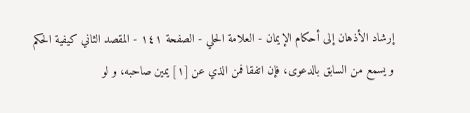إرشاد الأذهان إلى أحكام الإيمان - العلامة الحلي - الصفحة ١٤١ - المقصد الثاني كيفية الحكم
و يسمع من السابق بالدعوى، فإن اتفقا فمن الذي عن [١] يمين صاحبه، و لو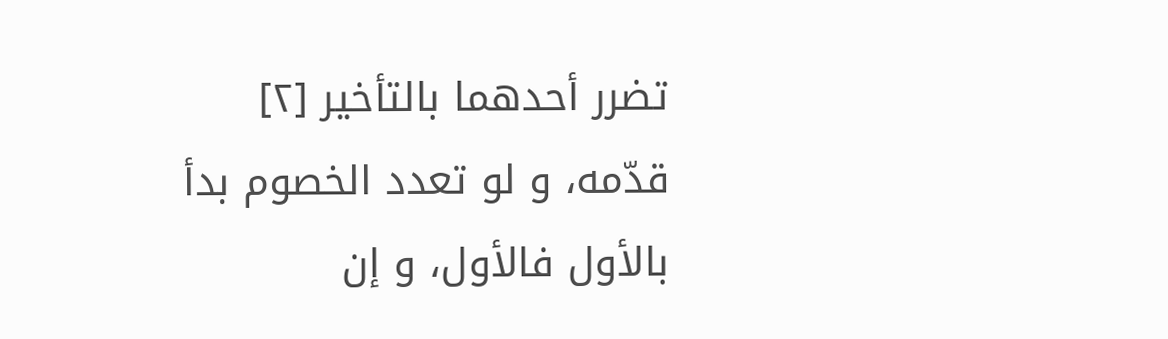تضرر أحدهما بالتأخير [٢] قدّمه، و لو تعدد الخصوم بدأ بالأول فالأول، و إن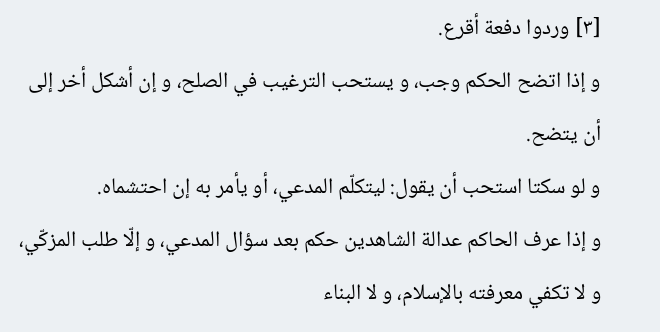[٣] وردوا دفعة أقرع.
و إذا اتضح الحكم وجب، و يستحب الترغيب في الصلح، و إن أشكل أخر إلى أن يتضح.
و لو سكتا استحب أن يقول: ليتكلّم المدعي، أو يأمر به إن احتشماه.
و إذا عرف الحاكم عدالة الشاهدين حكم بعد سؤال المدعي، و إلّا طلب المزكّي، و لا تكفي معرفته بالإسلام، و لا البناء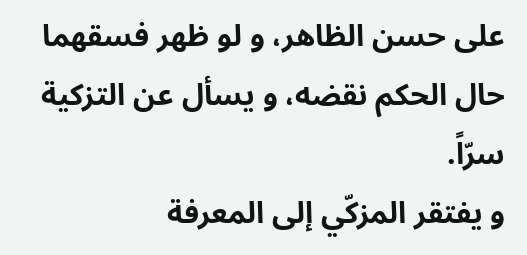على حسن الظاهر، و لو ظهر فسقهما حال الحكم نقضه، و يسأل عن التزكية سرّاً.
و يفتقر المزكّي إلى المعرفة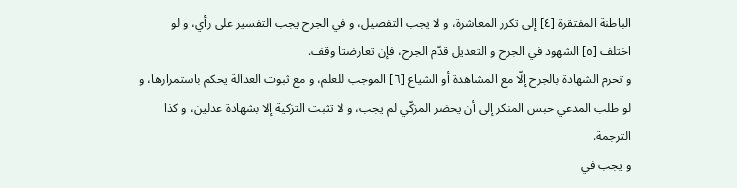الباطنة المفتقرة [٤] إلى تكرر المعاشرة، و لا يجب التفصيل، و في الجرح يجب التفسير على رأي، و لو اختلف [٥] الشهود في الجرح و التعديل قدّم الجرح، فإن تعارضتا وقف.
و تحرم الشهادة بالجرح إلّا مع المشاهدة أو الشياع [٦] الموجب للعلم، و مع ثبوت العدالة يحكم باستمرارها، و لو طلب المدعي حبس المنكر إلى أن يحضر المزكّي لم يجب، و لا تثبت التزكية إلا بشهادة عدلين، و كذا الترجمة.
و يجب في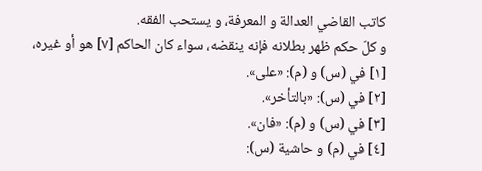كاتب القاضي العدالة و المعرفة، و يستحب الفقه.
و كلّ حكم ظهر بطلانه فإنه ينقضه، سواء كان الحاكم [٧] هو أو غيره،
[١] في (س) و (م): «على».
[٢] في (س): «بالتأخر».
[٣] في (س) و (م): «فان».
[٤] في (م) و حاشية (س):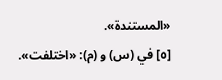«المستندة».
[٥] في (س) و (م): «اختلفت».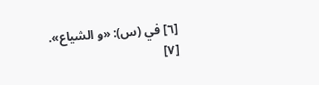[٦] في (س): «و الشياع».
[٧]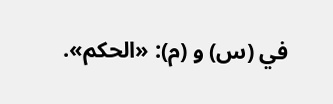في (س) و (م): «الحكم».